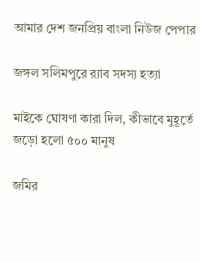আমার দেশ জনপ্রিয় বাংলা নিউজ পেপার

জঙ্গল সলিমপুরে র‍্যাব সদস্য হত্যা

মাইকে ঘোষণা কারা দিল, কীভাবে মুহূর্তে জড়ো হলো ৫০০ মানুষ

জমির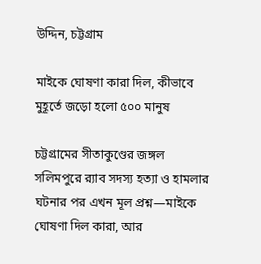উদ্দিন, চট্টগ্রাম

মাইকে ঘোষণা কারা দিল, কীভাবে মুহূর্তে জড়ো হলো ৫০০ মানুষ

চট্টগ্রামের সীতাকুণ্ডের জঙ্গল সলিমপুরে র‍্যাব সদস্য হত্যা ও হামলার ঘটনার পর এখন মূল প্রশ্ন—মাইকে ঘোষণা দিল কারা, আর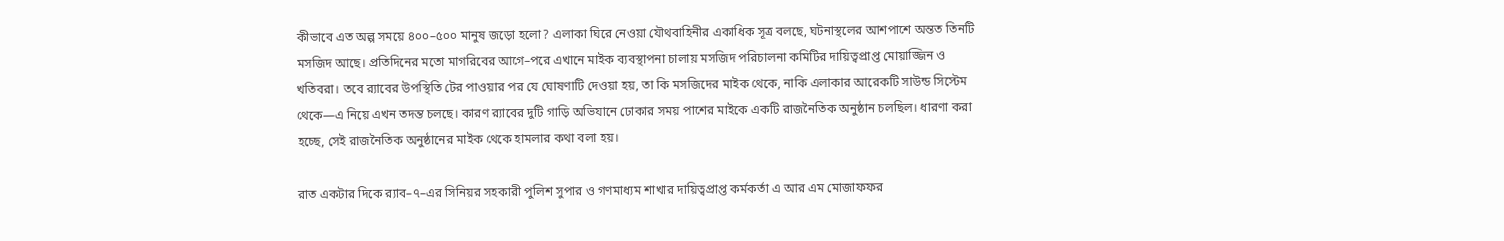কীভাবে এত অল্প সময়ে ৪০০–৫০০ মানুষ জড়ো হলো? এলাকা ঘিরে নেওয়া যৌথবাহিনীর একাধিক সূত্র বলছে, ঘটনাস্থলের আশপাশে অন্তত তিনটি মসজিদ আছে। প্রতিদিনের মতো মাগরিবের আগে–পরে এখানে মাইক ব্যবস্থাপনা চালায় মসজিদ পরিচালনা কমিটির দায়িত্বপ্রাপ্ত মোয়াজ্জিন ও খতিবরা। তবে র‍্যাবের উপস্থিতি টের পাওয়ার পর যে ঘোষণাটি দেওয়া হয়, তা কি মসজিদের মাইক থেকে, নাকি এলাকার আরেকটি সাউন্ড সিস্টেম থেকে—এ নিয়ে এখন তদন্ত চলছে। কারণ র‍্যাবের দুটি গাড়ি অভিযানে ঢোকার সময় পাশের মাইকে একটি রাজনৈতিক অনুষ্ঠান চলছিল। ধারণা করা হচ্ছে, সেই রাজনৈতিক অনুষ্ঠানের মাইক থেকে হামলার কথা বলা হয়।

রাত একটার দিকে র‍্যাব–৭–এর সিনিয়র সহকারী পুলিশ সুপার ও গণমাধ্যম শাখার দায়িত্বপ্রাপ্ত কর্মকর্তা এ আর এম মোজাফফর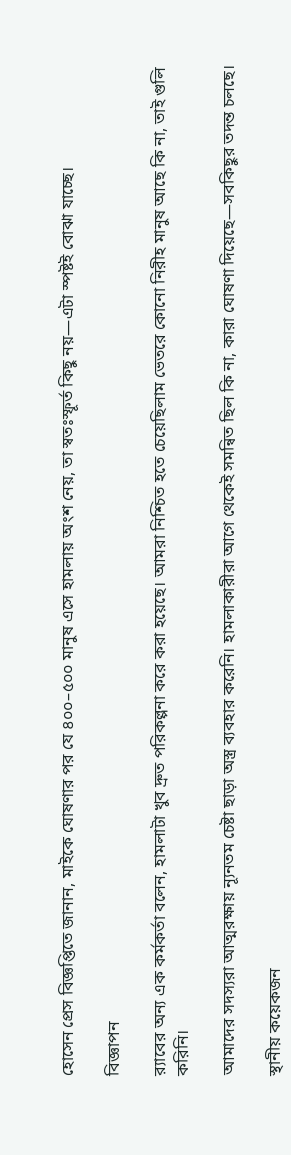হোসেন প্রেস বিজ্ঞপ্তিতে জানান, মাইকে ঘোষণার পর যে ৪০০–৫০০ মানুষ এসে হামলায় অংশ নেয়, তা স্বতঃস্ফূর্ত কিছু নয়—এটা স্পষ্টই বোঝা যাচ্ছে।

বিজ্ঞাপন

র‍্যাবের অন্য এক কর্মকর্তা বলেন, হামলাটা খুব দ্রুত পরিকল্পনা করে করা হয়েছে। আমরা নিশ্চিত হতে চেয়েছিলাম ভেতরে কোনো নিরীহ মানুষ আছে কি না, তাই গুলি করিনি।

আমাদের সদস্যরা আত্মরক্ষায় ন্যূনতম চেষ্টা ছাড়া অস্ত্র ব্যবহার করেনি। হামলাকারীরা আগে থেকেই সমন্বিত ছিল কি না, কারা ঘোষণা দিয়েছে—সবকিছুর তদন্ত চলছে।

স্থানীয় কয়েকজন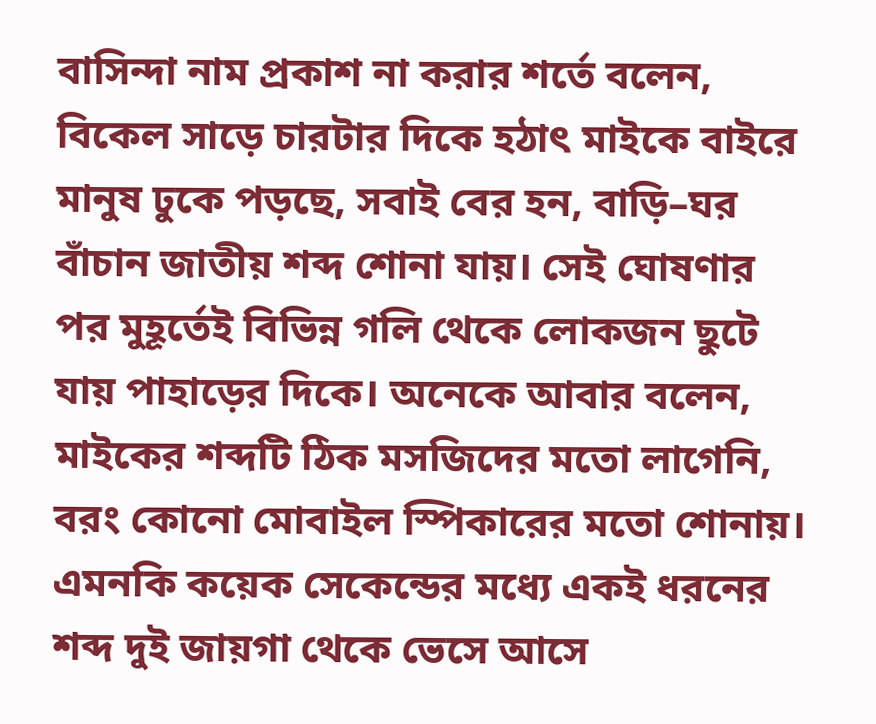বাসিন্দা নাম প্রকাশ না করার শর্তে বলেন, বিকেল সাড়ে চারটার দিকে হঠাৎ মাইকে বাইরে মানুষ ঢুকে পড়ছে, সবাই বের হন, বাড়ি–ঘর বাঁচান জাতীয় শব্দ শোনা যায়। সেই ঘোষণার পর মুহূর্তেই বিভিন্ন গলি থেকে লোকজন ছুটে যায় পাহাড়ের দিকে। অনেকে আবার বলেন, মাইকের শব্দটি ঠিক মসজিদের মতো লাগেনি, বরং কোনো মোবাইল স্পিকারের মতো শোনায়। এমনকি কয়েক সেকেন্ডের মধ্যে একই ধরনের শব্দ দুই জায়গা থেকে ভেসে আসে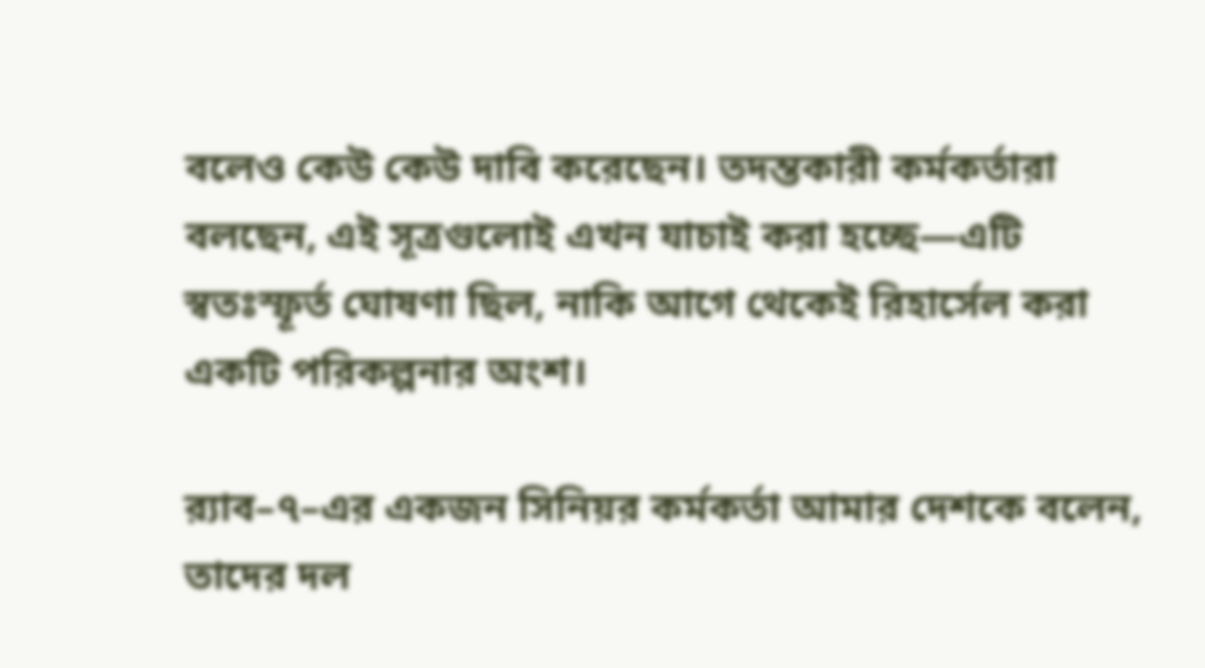বলেও কেউ কেউ দাবি করেছেন। তদন্তকারী কর্মকর্তারা বলছেন, এই সূত্রগুলোই এখন যাচাই করা হচ্ছে—এটি স্বতঃস্ফূর্ত ঘোষণা ছিল, নাকি আগে থেকেই রিহার্সেল করা একটি পরিকল্পনার অংশ।

র‍্যাব–৭–এর একজন সিনিয়র কর্মকর্তা আমার দেশকে বলেন, তাদের দল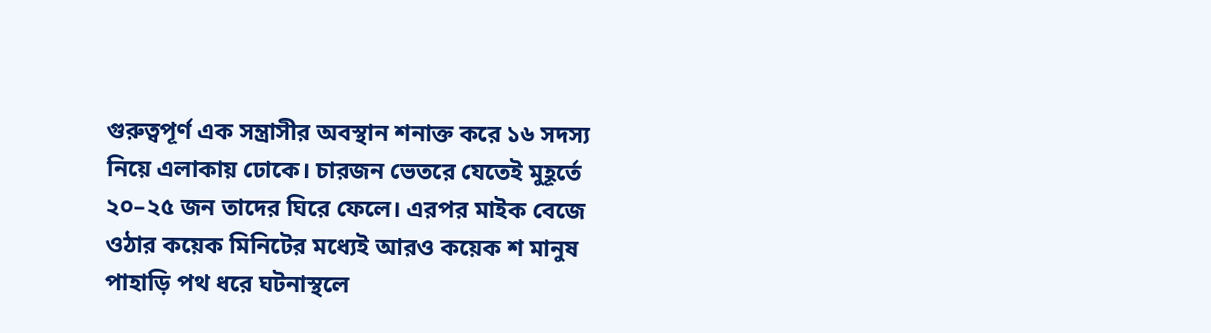গুরুত্বপূর্ণ এক সন্ত্রাসীর অবস্থান শনাক্ত করে ১৬ সদস্য নিয়ে এলাকায় ঢোকে। চারজন ভেতরে যেতেই মুহূর্তে ২০–২৫ জন তাদের ঘিরে ফেলে। এরপর মাইক বেজে ওঠার কয়েক মিনিটের মধ্যেই আরও কয়েক শ মানুষ পাহাড়ি পথ ধরে ঘটনাস্থলে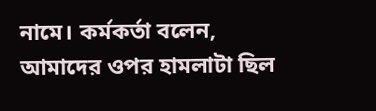নামে। কর্মকর্তা বলেন, আমাদের ওপর হামলাটা ছিল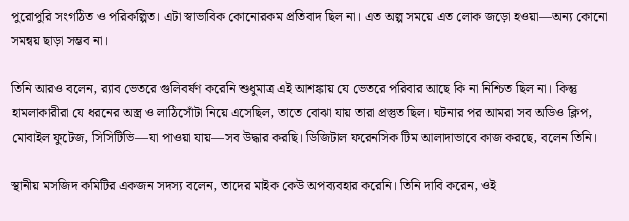পুরোপুরি সংগঠিত ও পরিকল্পিত। এটা স্বাভাবিক কোনোরকম প্রতিবাদ ছিল না। এত অল্প সময়ে এত লোক জড়ো হওয়া—অন্য কোনো সমন্বয় ছাড়া সম্ভব না।

তিনি আরও বলেন, র‍্যাব ভেতরে গুলিবর্ষণ করেনি শুধুমাত্র এই আশঙ্কায় যে ভেতরে পরিবার আছে কি না নিশ্চিত ছিল না। কিন্তু হামলাকারীরা যে ধরনের অস্ত্র ও লাঠিসোঁটা নিয়ে এসেছিল, তাতে বোঝা যায় তারা প্রস্তুত ছিল। ঘটনার পর আমরা সব অডিও ক্লিপ, মোবাইল ফুটেজ, সিসিটিভি—যা পাওয়া যায়—সব উদ্ধার করছি। ডিজিটাল ফরেনসিক টিম আলাদাভাবে কাজ করছে, বলেন তিনি।

স্থানীয় মসজিদ কমিটির একজন সদস্য বলেন, তাদের মাইক কেউ অপব্যবহার করেনি। তিনি দাবি করেন, ওই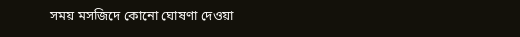সময় মসজিদে কোনো ঘোষণা দেওয়া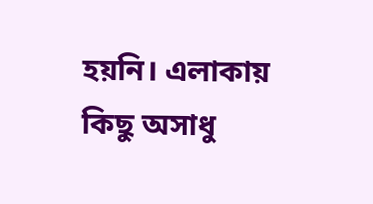হয়নি। এলাকায় কিছু অসাধু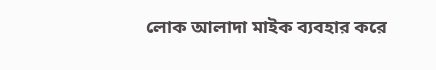লোক আলাদা মাইক ব্যবহার করে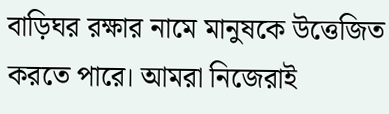বাড়িঘর রক্ষার নামে মানুষকে উত্তেজিত করতে পারে। আমরা নিজেরাই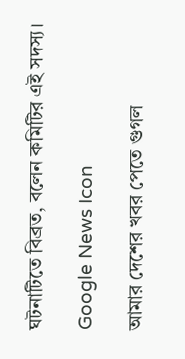ঘটনাটিতে বিব্রত, বলেন কমিটির এই সদস্য।

Google News Icon

আমার দেশের খবর পেতে গুগল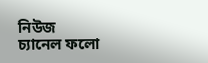নিউজ চ্যানেল ফলো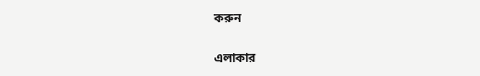করুন

এলাকার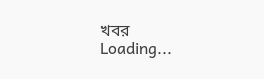খবর
Loading...